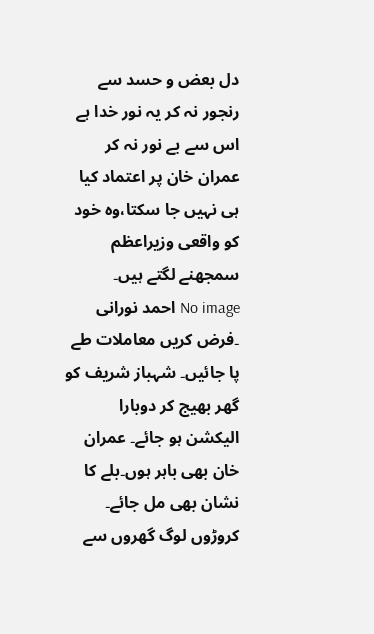دل بعض و حسد سے رنجور نہ کر یہ نور خدا ہے اس سے بے نور نہ کر
عمران خان پر اعتماد کیا ہی نہیں جا سکتا،وہ خود کو واقعی وزیراعظم سمجھنے لگتے ہیں۔
No image احمد نورانی ۔فرض کریں معاملات طے پا جائیں۔ شہباز شریف کو گھر بھیج کر دوبارا الیکشن ہو جائے۔ عمران خان بھی باہر ہوں۔بلے کا نشان بھی مل جائے۔ کروڑوں لوگ گھروں سے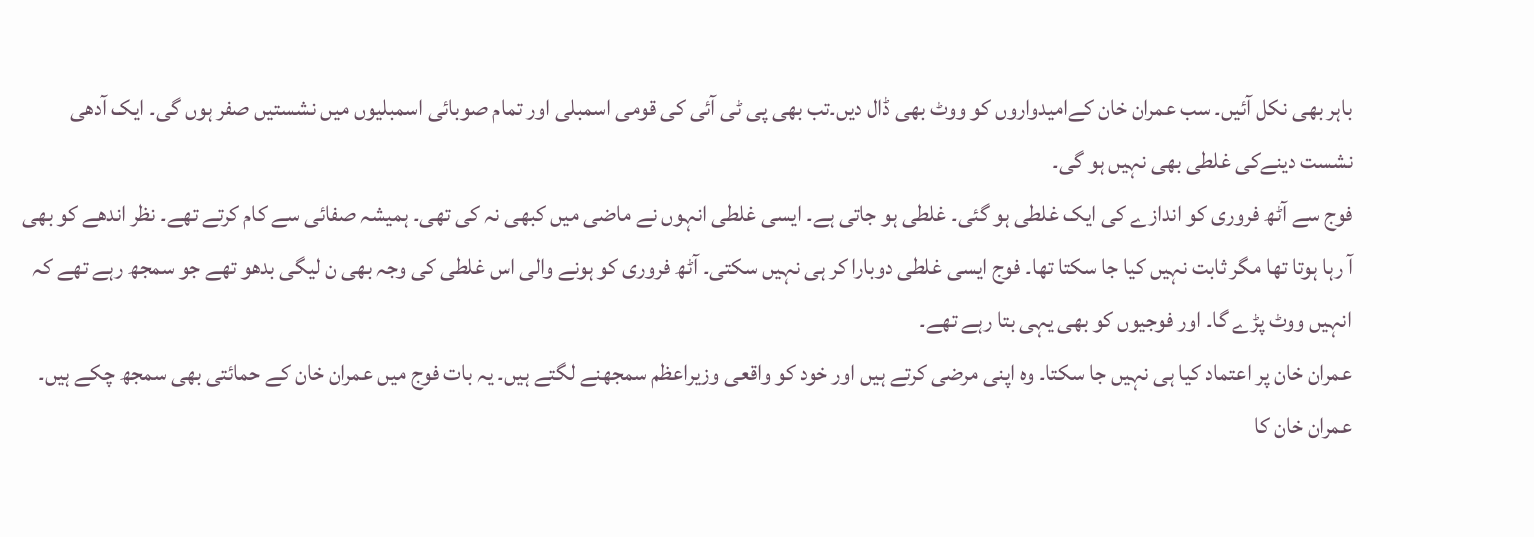باہر بھی نکل آئیں۔ سب عمران خان کےامیدواروں کو ووٹ بھی ڈال دیں۔تب بھی پی ٹی آئی کی قومی اسمبلی اور تمام صوبائی اسمبلیوں میں نشستیں صفر ہوں گی۔ ایک آدھی نشست دینےکی غلطی بھی نہیں ہو گی۔
فوج سے آٹھ فروری کو اندازے کی ایک غلطی ہو گئی۔ غلطی ہو جاتی ہے۔ ایسی غلطی انہوں نے ماضی میں کبھی نہ کی تھی۔ ہمیشہ صفائی سے کام کرتے تھے۔ نظر اندھے کو بھی آ رہا ہوتا تھا مگر ثابت نہیں کیا جا سکتا تھا۔ فوج ایسی غلطی دوبارا کر ہی نہیں سکتی۔ آٹھ فروری کو ہونے والی اس غلطی کی وجہ بھی ن لیگی بدھو تھے جو سمجھ رہے تھے کہ انہیں ووٹ پڑے گا۔ اور فوجیوں کو بھی یہی بتا رہے تھے۔
عمران خان پر اعتماد کیا ہی نہیں جا سکتا۔ وہ اپنی مرضی کرتے ہیں اور خود کو واقعی وزیراعظم سمجھنے لگتے ہیں۔ یہ بات فوج میں عمران خان کے حمائتی بھی سمجھ چکے ہیں۔ عمران خان کا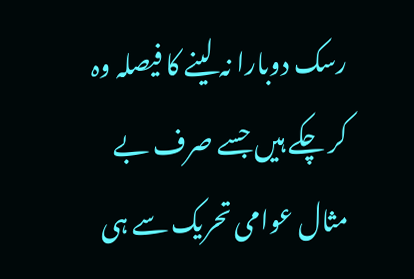رسک دوبارا نہ لینے کا فیصلہ وہ کر چکے ہیں جسے صرف بے مثال عوامی تحریک سے ہی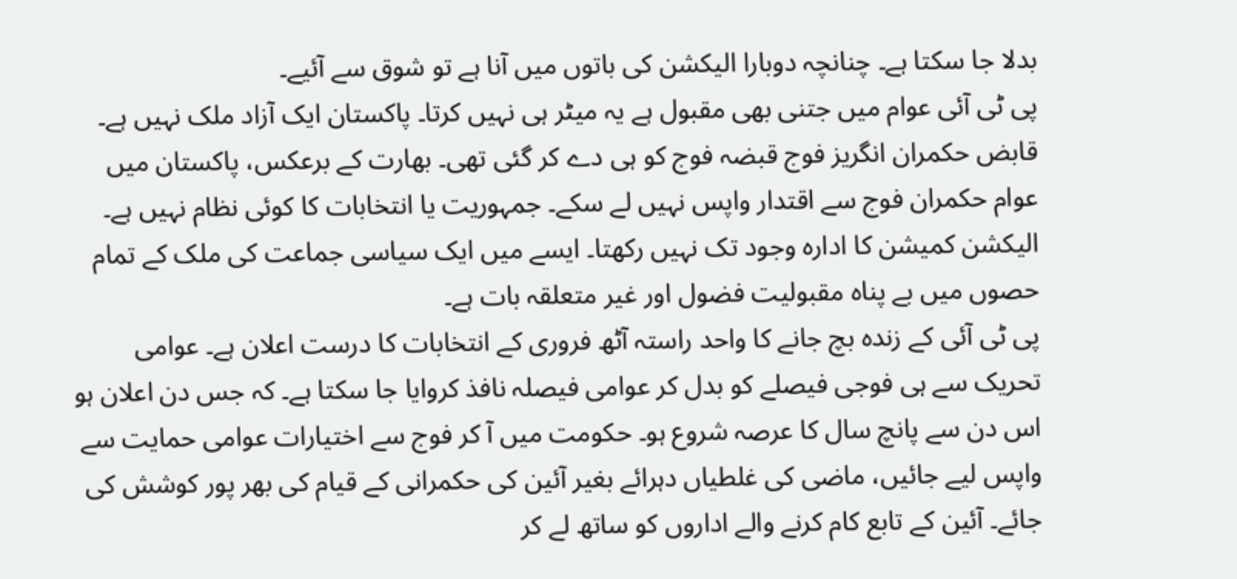بدلا جا سکتا ہے۔ چنانچہ دوبارا الیکشن کی باتوں میں آنا ہے تو شوق سے آئیے۔
پی ٹی آئی عوام میں جتنی بھی مقبول ہے یہ میٹر ہی نہیں کرتا۔ پاکستان ایک آزاد ملک نہیں ہے۔ قابض حکمران انگریز فوج قبضہ فوج کو ہی دے کر گئی تھی۔ بھارت کے برعکس، پاکستان میں عوام حکمران فوج سے اقتدار واپس نہیں لے سکے۔ جمہوریت یا انتخابات کا کوئی نظام نہیں ہے۔ الیکشن کمیشن کا ادارہ وجود تک نہیں رکھتا۔ ایسے میں ایک سیاسی جماعت کی ملک کے تمام حصوں میں بے پناہ مقبولیت فضول اور غیر متعلقہ بات ہے۔
پی ٹی آئی کے زندہ بچ جانے کا واحد راستہ آٹھ فروری کے انتخابات کا درست اعلان ہے۔ عوامی تحریک سے ہی فوجی فیصلے کو بدل کر عوامی فیصلہ نافذ کروایا جا سکتا ہے۔ کہ جس دن اعلان ہو اس دن سے پانچ سال کا عرصہ شروع ہو۔ حکومت میں آ کر فوج سے اختیارات عوامی حمایت سے واپس لیے جائیں، ماضی کی غلطیاں دہرائے بغیر آئین کی حکمرانی کے قیام کی بھر پور کوشش کی جائے۔ آئین کے تابع کام کرنے والے اداروں کو ساتھ لے کر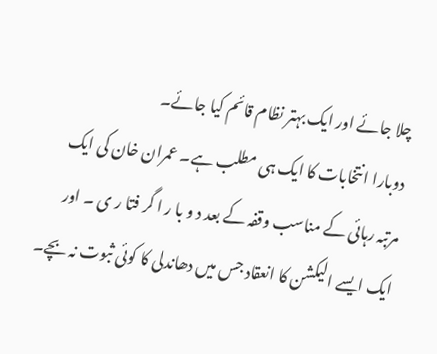چلا جائے اور ایک بہتر نظام قائم کیا جائے۔
دوبارا انتخابات کا ایک ہی مطلب ہے۔ عمران خان کی ایک مرتبہ رہائی کے مناسب وقفہ کے بعد د و با ر ا گر فتا ر ی ۔ اور ایک ایسے الیکشن کا انعقاد جس میں دھاندلی کا کوئی ثبوت نہ بچے۔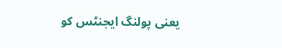یعنی پولنگ ایجنٹس کو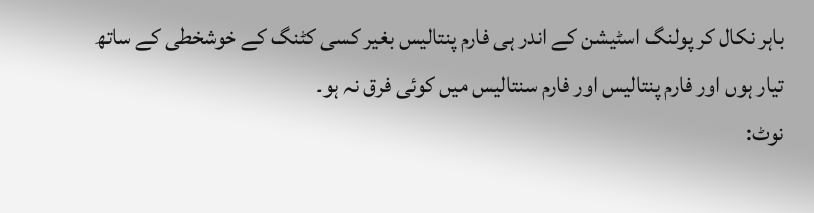باہر نکال کر پولنگ اسٹیشن کے اندر ہی فارم پنتالیس بغیر کسی کٹنگ کے خوشخطی کے ساتھ تیار ہوں اور فارم پنتالیس اور فارم سنتالیس میں کوئی فرق نہ ہو۔
نوٹ: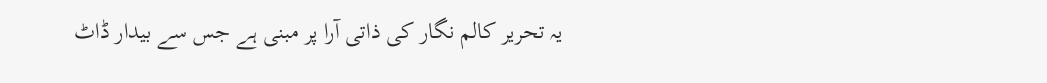یہ تحریر کالم نگار کی ذاتی آرا پر مبنی ہے جس سے بیدار ڈاٹ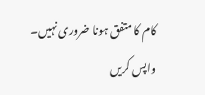کام کا متفق ہونا ضروری نہیں۔
واپس کریں